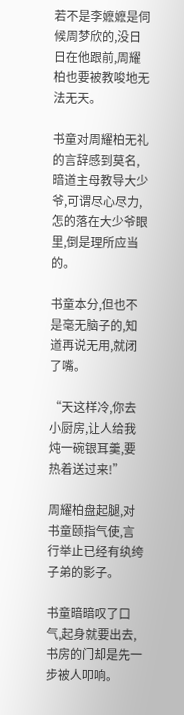若不是李嬷嬷是伺候周梦欣的,没日日在他跟前,周耀柏也要被教唆地无法无天。

书童对周耀柏无礼的言辞感到莫名,暗道主母教导大少爷,可谓尽心尽力,怎的落在大少爷眼里,倒是理所应当的。

书童本分,但也不是毫无脑子的,知道再说无用,就闭了嘴。

“天这样冷,你去小厨房,让人给我炖一碗银耳羹,要热着送过来!”

周耀柏盘起腿,对书童颐指气使,言行举止已经有纨绔子弟的影子。

书童暗暗叹了口气,起身就要出去,书房的门却是先一步被人叩响。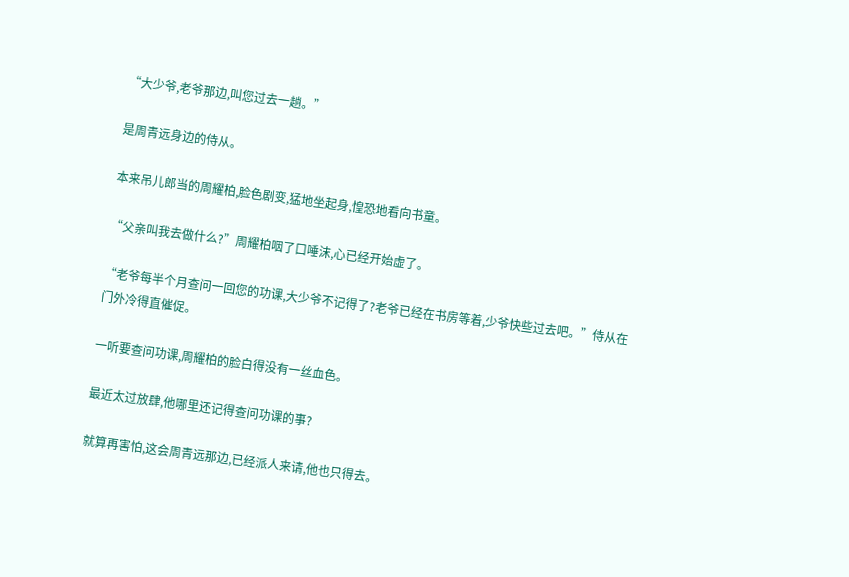“大少爷,老爷那边,叫您过去一趟。”

是周青远身边的侍从。

本来吊儿郎当的周耀柏,脸色剧变,猛地坐起身,惶恐地看向书童。

“父亲叫我去做什么?”周耀柏咽了口唾沫,心已经开始虚了。

“老爷每半个月查问一回您的功课,大少爷不记得了?老爷已经在书房等着,少爷快些过去吧。”侍从在门外冷得直催促。

一听要查问功课,周耀柏的脸白得没有一丝血色。

最近太过放肆,他哪里还记得查问功课的事?

就算再害怕,这会周青远那边,已经派人来请,他也只得去。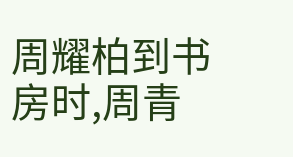周耀柏到书房时,周青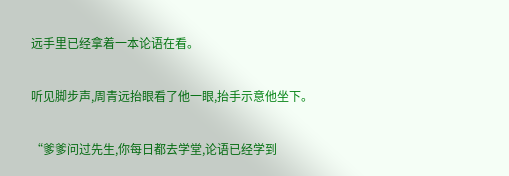远手里已经拿着一本论语在看。

听见脚步声,周青远抬眼看了他一眼,抬手示意他坐下。

“爹爹问过先生,你每日都去学堂,论语已经学到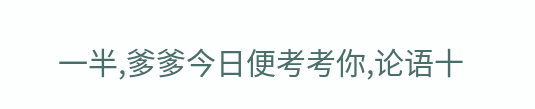一半,爹爹今日便考考你,论语十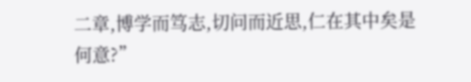二章,博学而笃志,切问而近思,仁在其中矣是何意?”